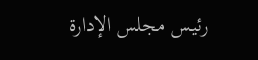رئيـس مجلس الإدارة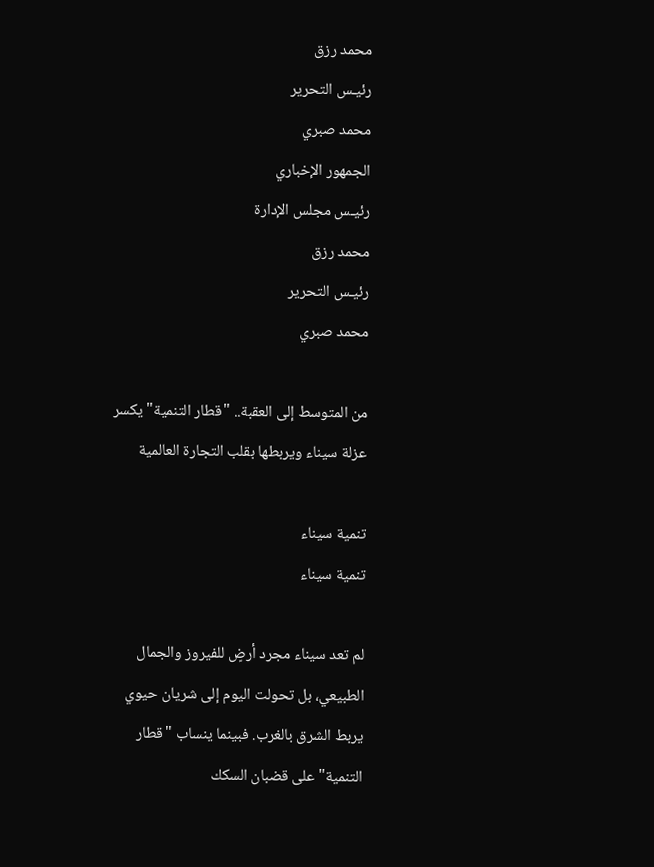محمد رزق
رئيـس التحرير
محمد صبري
الجمهور الإخباري
رئيـس مجلس الإدارة
محمد رزق
رئيـس التحرير
محمد صبري

من المتوسط إلى العقبة.. "قطار التنمية" يكسر عزلة سيناء ويربطها بقلب التجارة العالمية

تنمية سيناء
تنمية سيناء

لم تعد سيناء مجرد أرضٍ للفيروز والجمال الطبيعي، بل تحولت اليوم إلى شريان حيوي يربط الشرق بالغرب. فبينما ينساب "قطار التنمية" على قضبان السكك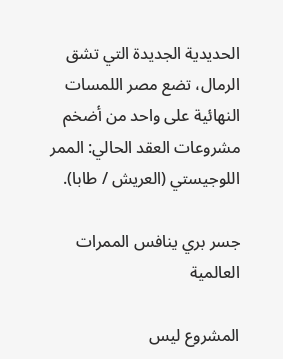الحديدية الجديدة التي تشق الرمال، تضع مصر اللمسات النهائية على واحد من أضخم مشروعات العقد الحالي: الممر اللوجيستي (العريش / طابا).

جسر بري ينافس الممرات العالمية

المشروع ليس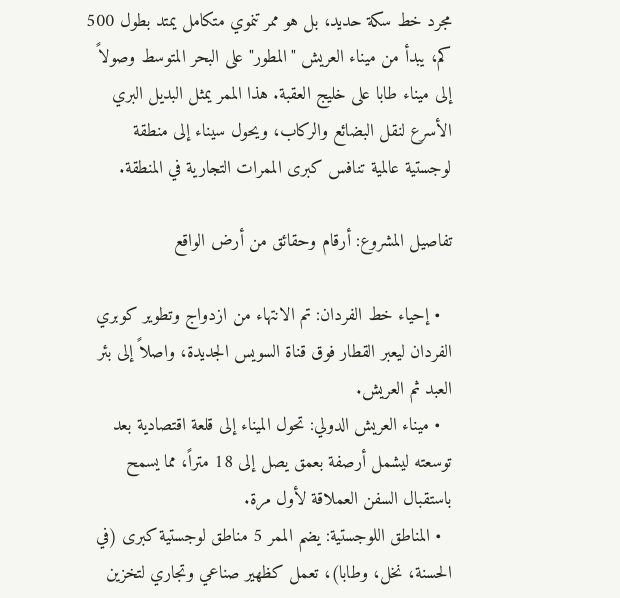مجرد خط سكة حديد، بل هو ممر تنموي متكامل يمتد بطول 500 كم، يبدأ من ميناء العريش "المطور" على البحر المتوسط وصولاً إلى ميناء طابا على خليج العقبة. هذا الممر يمثل البديل البري الأسرع لنقل البضائع والركاب، ويحول سيناء إلى منطقة لوجستية عالمية تنافس كبرى الممرات التجارية في المنطقة.

تفاصيل المشروع: أرقام وحقائق من أرض الواقع

  • إحياء خط الفردان: تم الانتهاء من ازدواج وتطوير كوبري الفردان ليعبر القطار فوق قناة السويس الجديدة، واصلاً إلى بئر العبد ثم العريش.
  • ميناء العريش الدولي: تحول الميناء إلى قلعة اقتصادية بعد توسعته ليشمل أرصفة بعمق يصل إلى 18 متراً، مما يسمح باستقبال السفن العملاقة لأول مرة.
  • المناطق اللوجستية: يضم الممر 5 مناطق لوجستية كبرى (في الحسنة، نخل، وطابا)، تعمل كظهير صناعي وتجاري لتخزين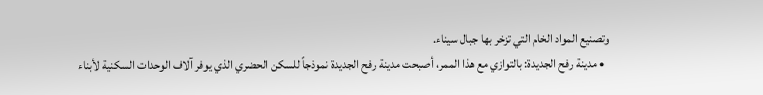وتصنيع المواد الخام التي تزخر بها جبال سيناء.
  • مدينة رفح الجديدة: بالتوازي مع هذا الممر، أصبحت مدينة رفح الجديدة نموذجاً للسكن الحضري الذي يوفر آلاف الوحدات السكنية لأبناء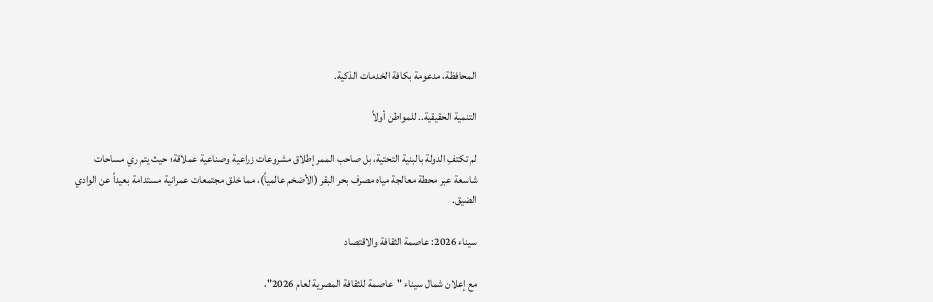المحافظة، مدعومة بكافة الخدمات الذكية.

التنمية الحقيقية.. للمواطن أولاً

لم تكتفِ الدولة بالبنية التحتية، بل صاحب الممر إطلاق مشروعات زراعية وصناعية عملاقة؛ حيث يتم ري مساحات شاسعة عبر محطة معالجة مياه مصرف بحر البقر (الأضخم عالمياً)، مما خلق مجتمعات عمرانية مستدامة بعيداً عن الوادي الضيق.

سيناء 2026: عاصمة الثقافة والاقتصاد

مع إعلان شمال سيناء "عاصمة للثقافة المصرية لعام 2026"،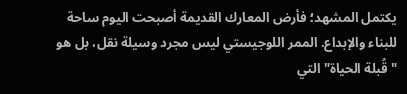يكتمل المشهد؛ فأرض المعارك القديمة أصبحت اليوم ساحة للبناء والإبداع. الممر اللوجيستي ليس مجرد وسيلة نقل، بل هو "قُبلة الحياة" التي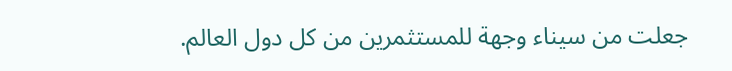جعلت من سيناء وجهة للمستثمرين من كل دول العالم.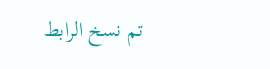تم نسخ الرابط